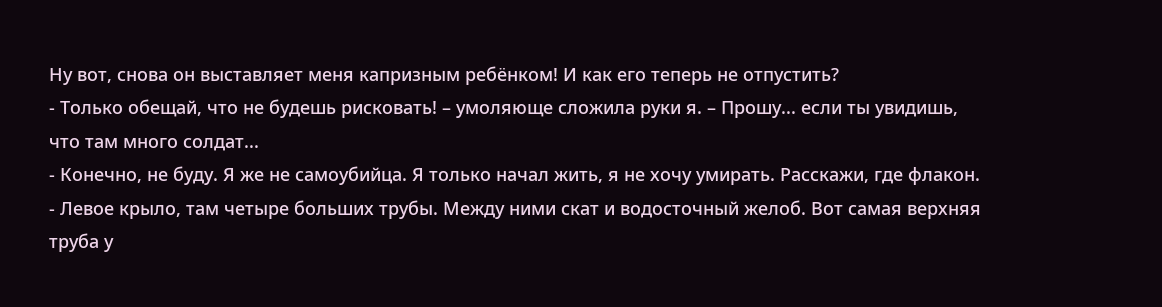Ну вот, снова он выставляет меня капризным ребёнком! И как его теперь не отпустить?
- Только обещай, что не будешь рисковать! – умоляюще сложила руки я. – Прошу... если ты увидишь, что там много солдат...
- Конечно, не буду. Я же не самоубийца. Я только начал жить, я не хочу умирать. Расскажи, где флакон.
- Левое крыло, там четыре больших трубы. Между ними скат и водосточный желоб. Вот самая верхняя труба у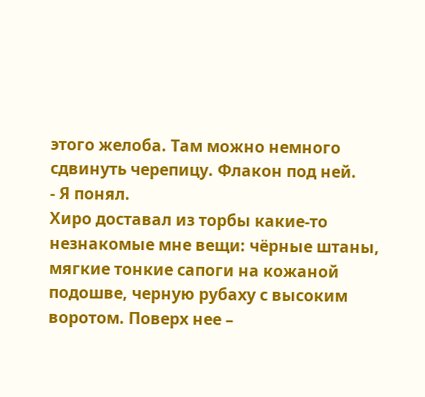этого желоба. Там можно немного сдвинуть черепицу. Флакон под ней.
- Я понял.
Хиро доставал из торбы какие-то незнакомые мне вещи: чёрные штаны, мягкие тонкие сапоги на кожаной подошве, черную рубаху с высоким воротом. Поверх нее –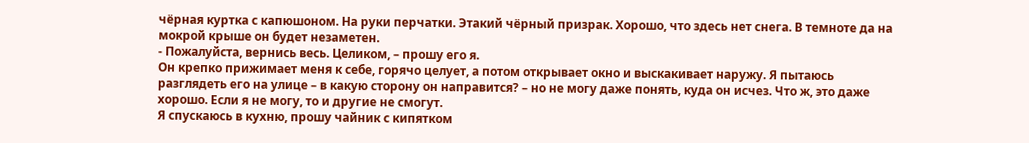чёрная куртка с капюшоном. На руки перчатки. Этакий чёрный призрак. Хорошо, что здесь нет снега. В темноте да на мокрой крыше он будет незаметен.
- Пожалуйста, вернись весь. Целиком, – прошу его я.
Он крепко прижимает меня к себе, горячо целует, а потом открывает окно и выскакивает наружу. Я пытаюсь разглядеть его на улице – в какую сторону он направится? – но не могу даже понять, куда он исчез. Что ж, это даже хорошо. Если я не могу, то и другие не смогут.
Я спускаюсь в кухню, прошу чайник с кипятком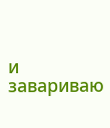и завариваю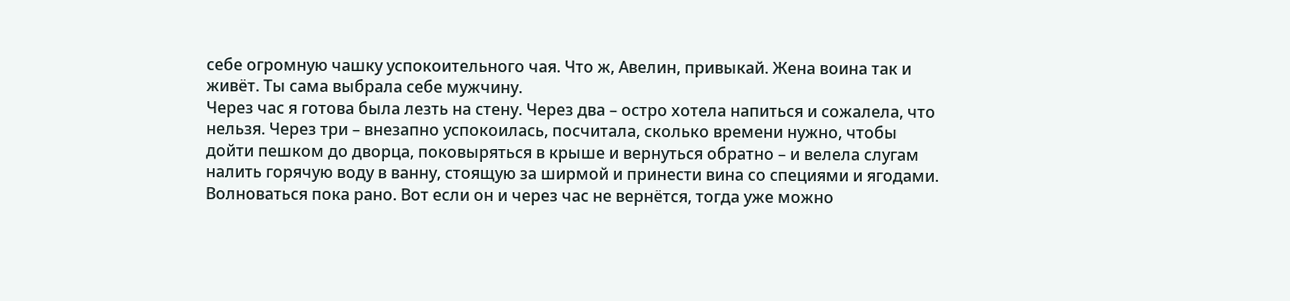себе огромную чашку успокоительного чая. Что ж, Авелин, привыкай. Жена воина так и живёт. Ты сама выбрала себе мужчину.
Через час я готова была лезть на стену. Через два – остро хотела напиться и сожалела, что нельзя. Через три – внезапно успокоилась, посчитала, сколько времени нужно, чтобы дойти пешком до дворца, поковыряться в крыше и вернуться обратно – и велела слугам налить горячую воду в ванну, стоящую за ширмой и принести вина со специями и ягодами. Волноваться пока рано. Вот если он и через час не вернётся, тогда уже можно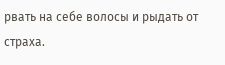рвать на себе волосы и рыдать от страха.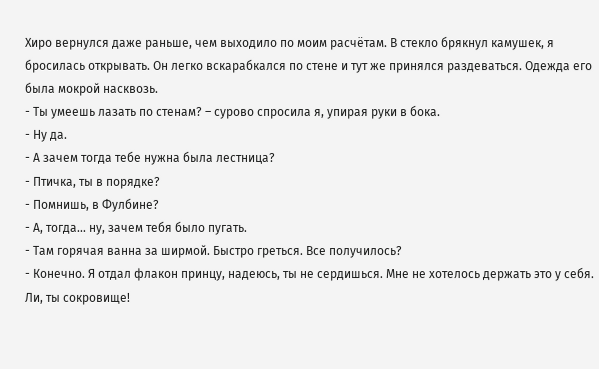Хиро вернулся даже раньше, чем выходило по моим расчётам. В стекло брякнул камушек, я бросилась открывать. Он легко вскарабкался по стене и тут же принялся раздеваться. Одежда его была мокрой насквозь.
- Ты умеешь лазать по стенам? – сурово спросила я, упирая руки в бока.
- Ну да.
- А зачем тогда тебе нужна была лестница?
- Птичка, ты в порядке?
- Помнишь, в Фулбине?
- А, тогда... ну, зачем тебя было пугать.
- Там горячая ванна за ширмой. Быстро греться. Все получилось?
- Конечно. Я отдал флакон принцу, надеюсь, ты не сердишься. Мне не хотелось держать это у себя. Ли, ты сокровище!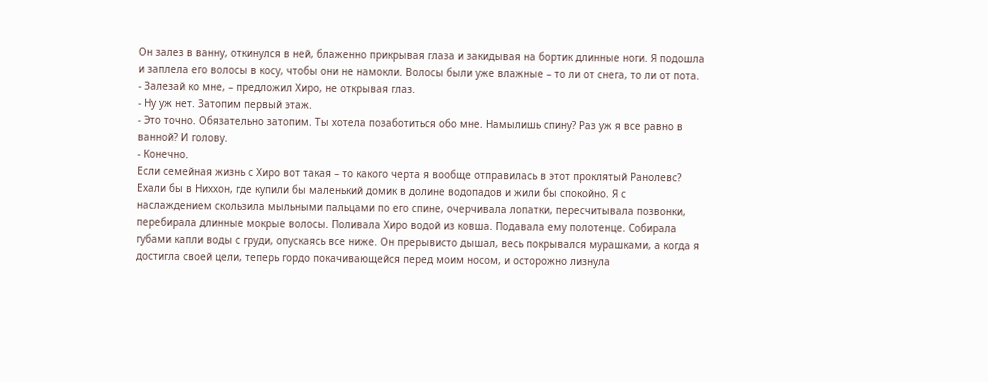Он залез в ванну, откинулся в ней, блаженно прикрывая глаза и закидывая на бортик длинные ноги. Я подошла и заплела его волосы в косу, чтобы они не намокли. Волосы были уже влажные – то ли от снега, то ли от пота.
- Залезай ко мне, – предложил Хиро, не открывая глаз.
- Ну уж нет. Затопим первый этаж.
- Это точно. Обязательно затопим. Ты хотела позаботиться обо мне. Намылишь спину? Раз уж я все равно в ванной? И голову.
- Конечно.
Если семейная жизнь с Хиро вот такая – то какого черта я вообще отправилась в этот проклятый Ранолевс? Ехали бы в Ниххон, где купили бы маленький домик в долине водопадов и жили бы спокойно. Я с наслаждением скользила мыльными пальцами по его спине, очерчивала лопатки, пересчитывала позвонки, перебирала длинные мокрые волосы. Поливала Хиро водой из ковша. Подавала ему полотенце. Собирала губами капли воды с груди, опускаясь все ниже. Он прерывисто дышал, весь покрывался мурашками, а когда я достигла своей цели, теперь гордо покачивающейся перед моим носом, и осторожно лизнула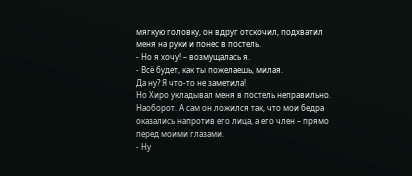мягкую головку, он вдруг отскочил, подхватил меня на руки и понес в постель.
- Но я хочу! – возмущалась я.
- Всё будет, как ты пожелаешь, милая.
Да ну? Я что-то не заметила!
Но Хиро укладывал меня в постель неправильно. Наоборот. А сам он ложился так, что мои бедра оказались напротив его лица, а его член – прямо перед моими глазами.
- Ну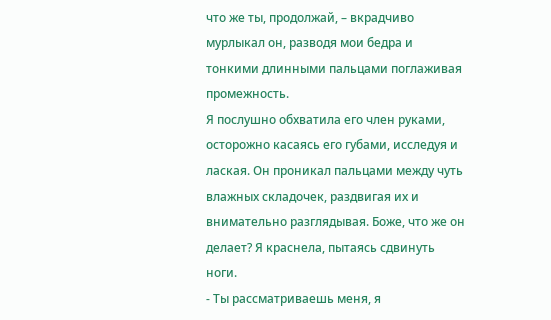что же ты, продолжай, – вкрадчиво мурлыкал он, разводя мои бедра и тонкими длинными пальцами поглаживая промежность.
Я послушно обхватила его член руками, осторожно касаясь его губами, исследуя и лаская. Он проникал пальцами между чуть влажных складочек, раздвигая их и внимательно разглядывая. Боже, что же он делает? Я краснела, пытаясь сдвинуть ноги.
- Ты рассматриваешь меня, я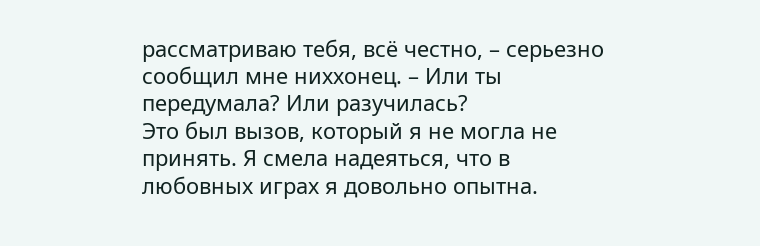рассматриваю тебя, всё честно, – серьезно сообщил мне ниххонец. – Или ты передумала? Или разучилась?
Это был вызов, который я не могла не принять. Я смела надеяться, что в любовных играх я довольно опытна.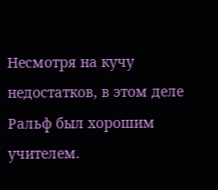Несмотря на кучу недостатков, в этом деле Ральф был хорошим учителем.